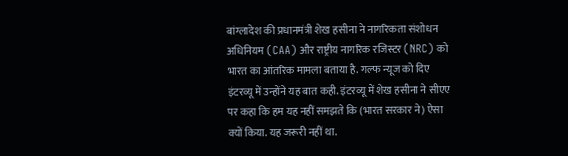बांग्लादेश की प्रधानमंत्री शेख हसीना ने नागरिकता संशोधन अधिनियम (CAA) और राष्ट्रीय नागरिक रजिस्टर (NRC) को भारत का आंतरिक मामला बताया है. गल्फ न्यूज को दिए इंटरव्यू में उन्होंने यह बात कही. इंटरव्यू में शेख हसीना ने सीएए पर कहा कि हम यह नहीं समझते कि (भारत सरकार ने) ऐसा क्यों किया. यह जरूरी नहीं था.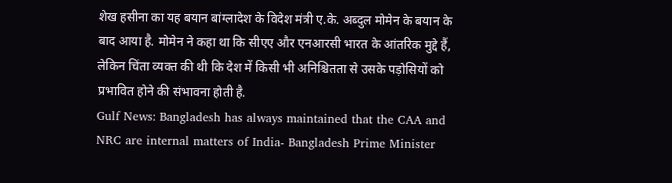शेख हसीना का यह बयान बांग्लादेश के विदेश मंत्री ए.के. अब्दुल मोमेन के बयान के बाद आया है. मोमेन ने कहा था कि सीएए और एनआरसी भारत के आंतरिक मुद्दे हैं, लेकिन चिंता व्यक्त की थी कि देश में किसी भी अनिश्चितता से उसके पड़ोसियों को प्रभावित होने की संभावना होती है.
Gulf News: Bangladesh has always maintained that the CAA and NRC are internal matters of India- Bangladesh Prime Minister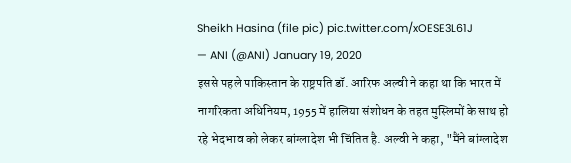Sheikh Hasina (file pic) pic.twitter.com/xOESE3L61J
— ANI (@ANI) January 19, 2020
इससे पहले पाकिस्तान के राष्ट्रपति डॉ. आरिफ अल्वी ने कहा था कि भारत में नागरिकता अधिनियम, 1955 में हालिया संशोधन के तहत मुस्लिमों के साथ हो रहे भेदभाव को लेकर बांग्लादेश भी चिंतित है. अल्वी ने कहा, "मैंने बांग्लादेश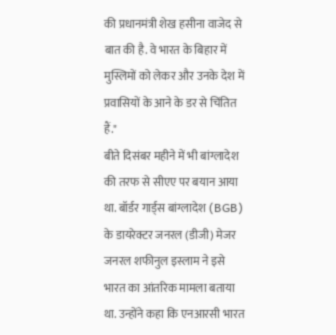की प्रधानमंत्री शेख हसीना वाजेद से बात की है. वे भारत के बिहार में मुस्लिमों को लेकर और उनके देश में प्रवासियों के आने के डर से चिंतित हैं."
बीते दिसंबर महीने में भी बांग्लादेश की तरफ से सीएए पर बयान आया था. बॉर्डर गार्ड्स बांग्लादेश (BGB) के डायरेक्टर जनरल (डीजी) मेजर जनरल शफीनुल इस्लाम ने इसे भारत का आंतरिक मामला बताया था. उन्होंने कहा कि एनआरसी भारत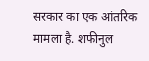सरकार का एक आंतरिक मामला है. शफीनुल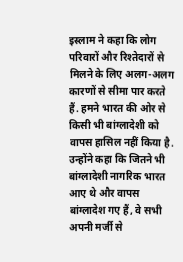इस्लाम ने कहा कि लोग परिवारों और रिश्तेदारों से मिलने के लिए अलग-अलग कारणों से सीमा पार करते हैं. हमने भारत की ओर से किसी भी बांग्लादेशी को वापस हासिल नहीं किया है.
उन्होंने कहा कि जितने भी बांग्लादेशी नागरिक भारत आए थे और वापस बांग्लादेश गए हैं, वे सभी अपनी मर्जी से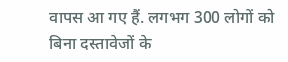वापस आ गए हैं. लगभग 300 लोगों को बिना दस्तावेजों के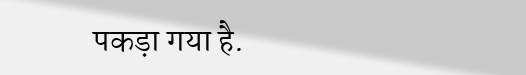पकड़ा गया है.